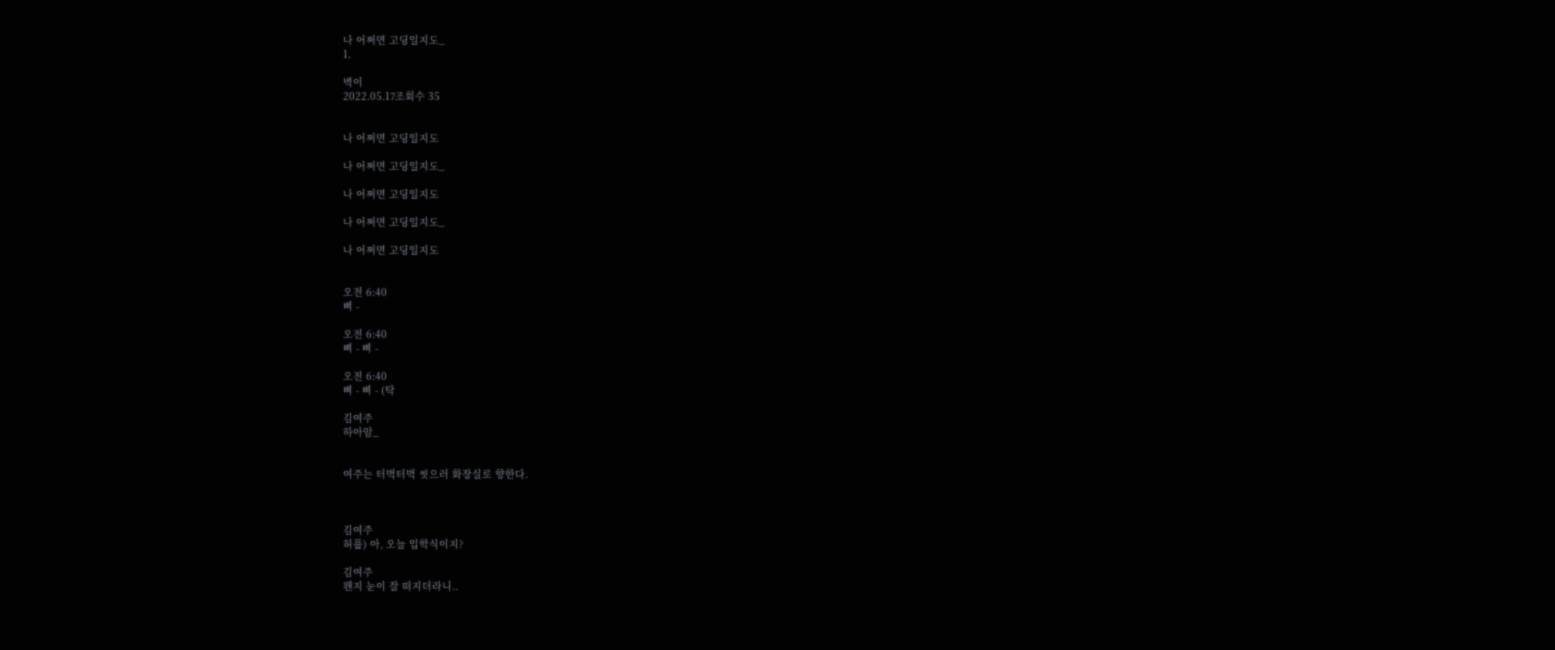나 어쩌면 고딩일지도_
1.

벽이
2022.05.17조회수 35


나 어쩌면 고딩일지도

나 어쩌면 고딩일지도_

나 어쩌면 고딩일지도

나 어쩌면 고딩일지도_

나 어쩌면 고딩일지도


오전 6:40
삐 -

오전 6:40
삐 - 삐 -

오전 6:40
삐 - 삐 - (탁

김여주
하아암_


여주는 터벅터벅 씻으러 화장실로 향한다.



김여주
허풉) 아, 오늘 입학식이지?

김여주
왠지 눈이 잘 떠지더라니..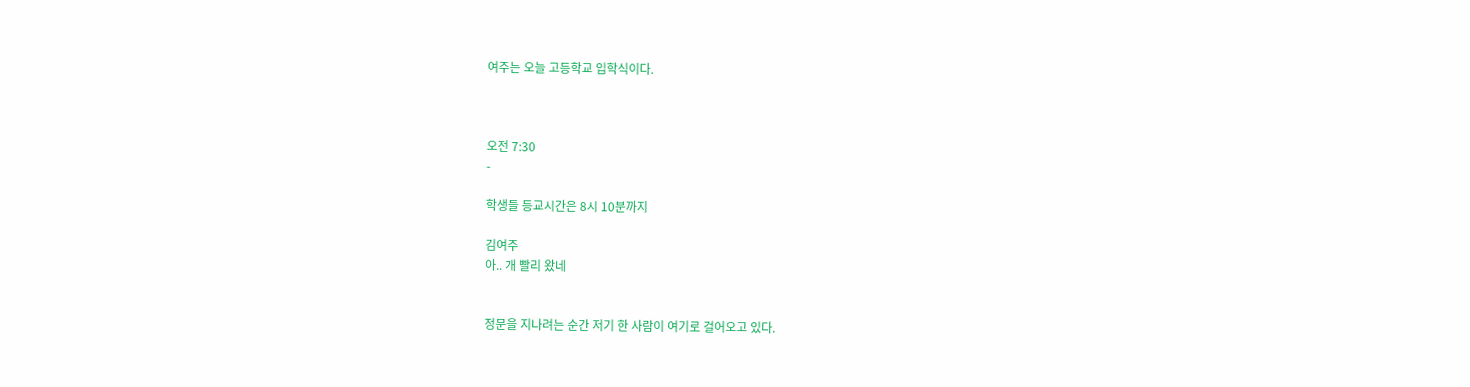여주는 오늘 고등학교 입학식이다.



오전 7:30
-

학생들 등교시간은 8시 10분까지

김여주
아.. 개 빨리 왔네


정문을 지나려는 순간 저기 한 사람이 여기로 걸어오고 있다.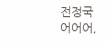전정국
어어어,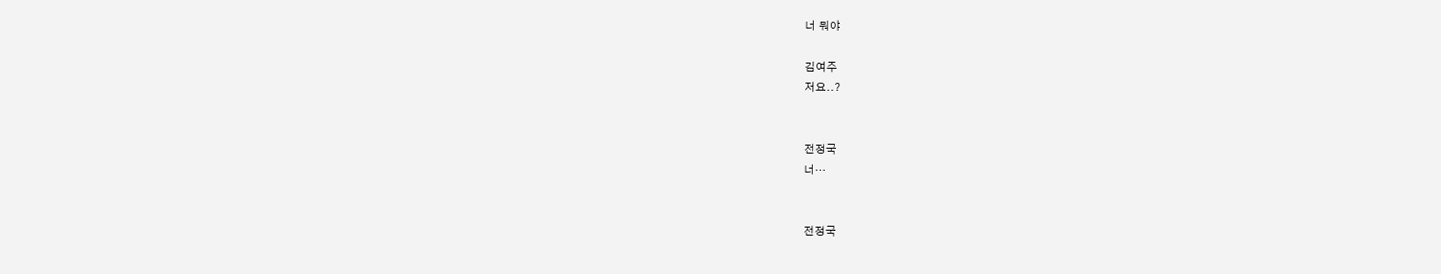너 뭐야

김여주
저요..?


전정국
너…


전정국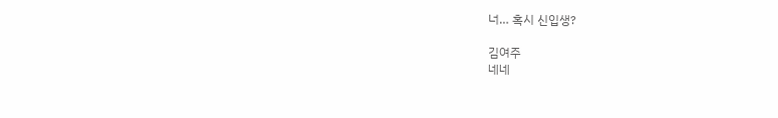너… 혹시 신입생?

김여주
네네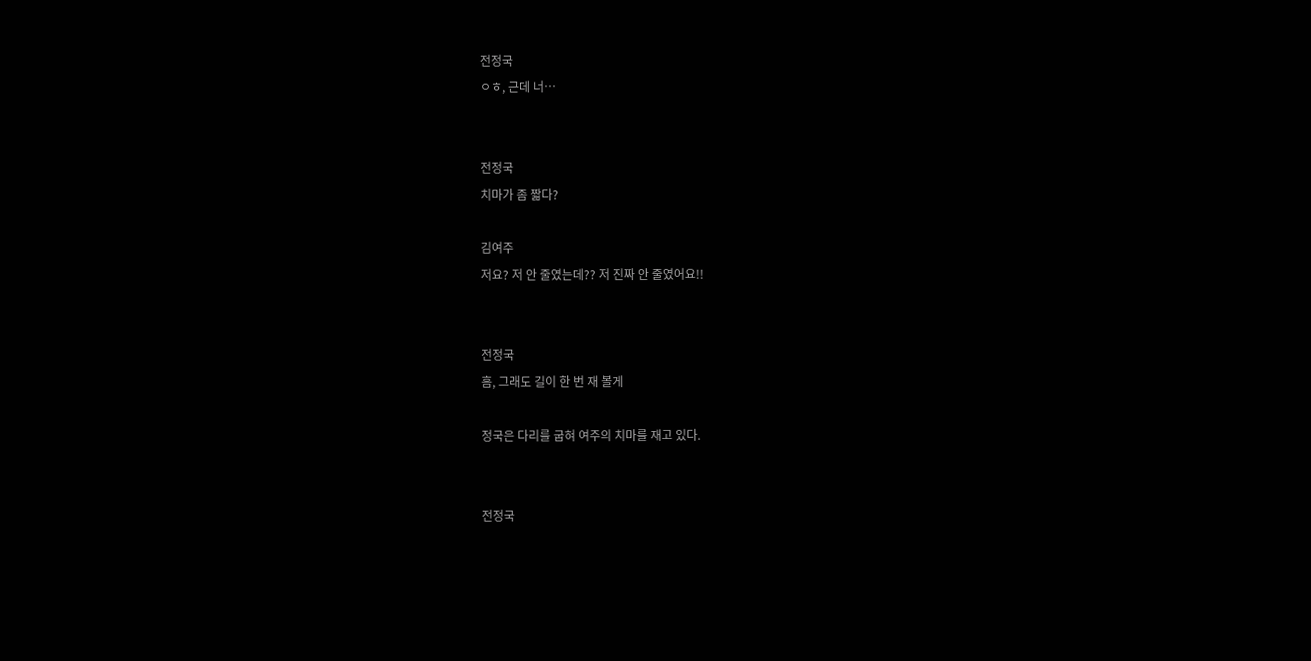전정국
ㅇㅎ, 근데 너…


전정국
치마가 좀 짧다?

김여주
저요? 저 안 줄였는데?? 저 진짜 안 줄였어요!!


전정국
흠, 그래도 길이 한 번 재 볼게

정국은 다리를 굽혀 여주의 치마를 재고 있다.


전정국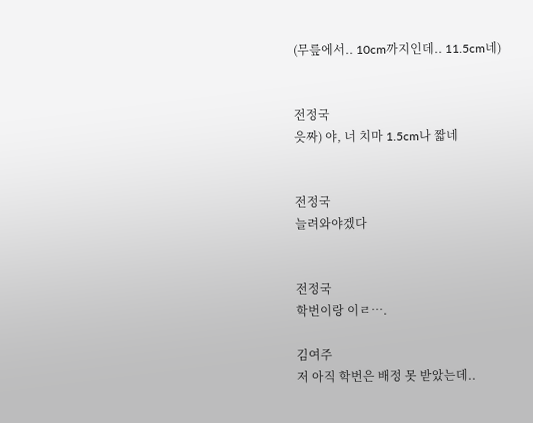(무릎에서.. 10cm까지인데.. 11.5cm네)


전정국
읏짜) 야, 너 치마 1.5cm나 짧네


전정국
늘려와야겠다


전정국
학번이랑 이ㄹ….

김여주
저 아직 학번은 배정 못 받았는데..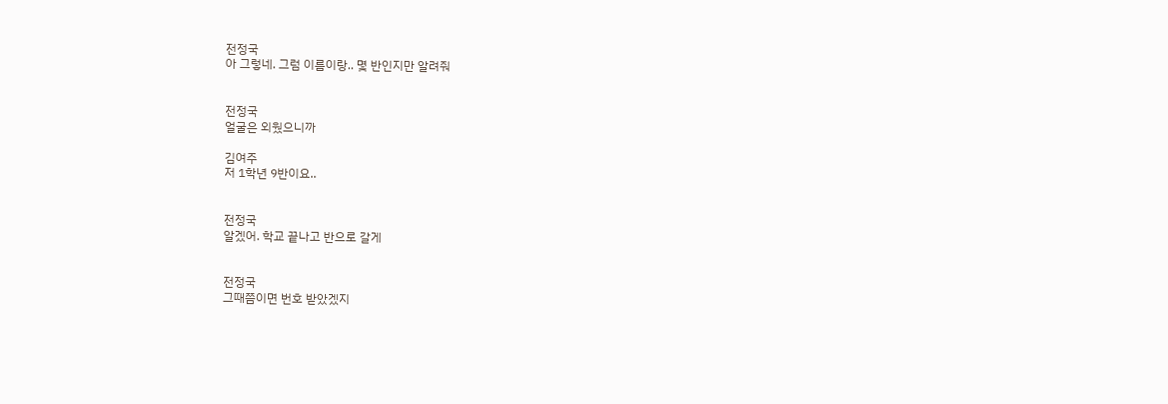전정국
아 그렇네. 그럼 이름이랑.. 몇 반인지만 알려줘


전정국
얼굴은 외웠으니까

김여주
저 1학년 9반이요..


전정국
알겠어. 학교 끝나고 반으로 갈게


전정국
그때쯤이면 번호 받았겠지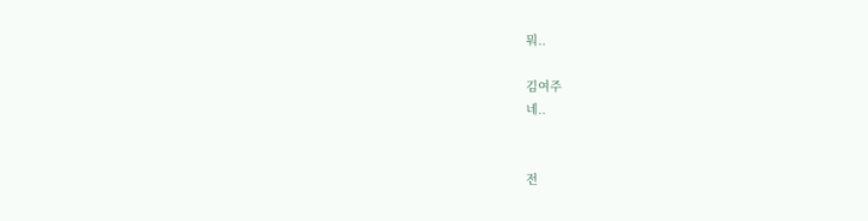뭐..

김여주
네..


전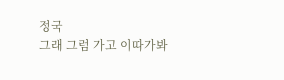정국
그래 그럼 가고 이따가봐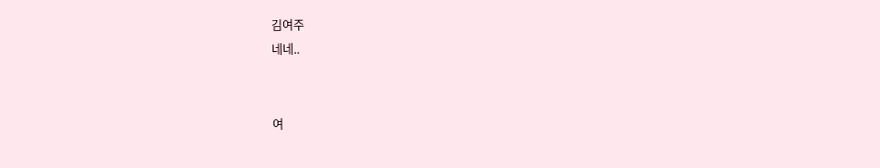김여주
네네..


여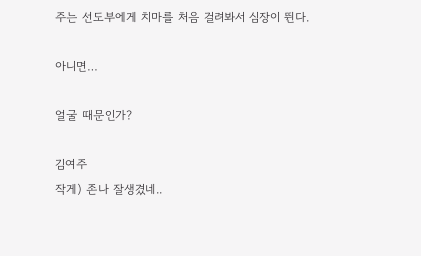주는 선도부에게 치마를 처음 걸려봐서 심장이 뛴다.

아니면…

얼굴 때문인가?

김여주
작게) 존나 잘생겼네..